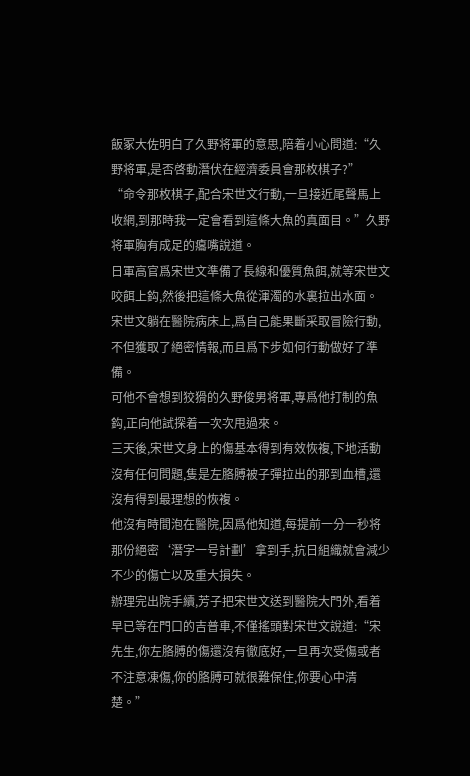飯冢大佐明白了久野将軍的意思,陪着小心問道:“久野将軍,是否啓動潛伏在經濟委員會那枚棋子?”
“命令那枚棋子,配合宋世文行動,一旦接近尾聲馬上收網,到那時我一定會看到這條大魚的真面目。”久野将軍胸有成足的癟嘴說道。
日軍高官爲宋世文準備了長線和優質魚餌,就等宋世文咬餌上鈎,然後把這條大魚從渾濁的水裏拉出水面。
宋世文躺在醫院病床上,爲自己能果斷采取冒險行動,不但獲取了絕密情報,而且爲下步如何行動做好了準備。
可他不會想到狡猾的久野俊男将軍,專爲他打制的魚鈎,正向他試探着一次次甩過來。
三天後,宋世文身上的傷基本得到有效恢複,下地活動沒有任何問題,隻是左胳膊被子彈拉出的那到血槽,還沒有得到最理想的恢複。
他沒有時間泡在醫院,因爲他知道,每提前一分一秒将那份絕密‘潛字一号計劃’拿到手,抗日組織就會減少不少的傷亡以及重大損失。
辦理完出院手續,芳子把宋世文送到醫院大門外,看着早已等在門口的吉普車,不僅搖頭對宋世文說道:“宋先生,你左胳膊的傷還沒有徹底好,一旦再次受傷或者不注意凍傷,你的胳膊可就很難保住,你要心中清楚。”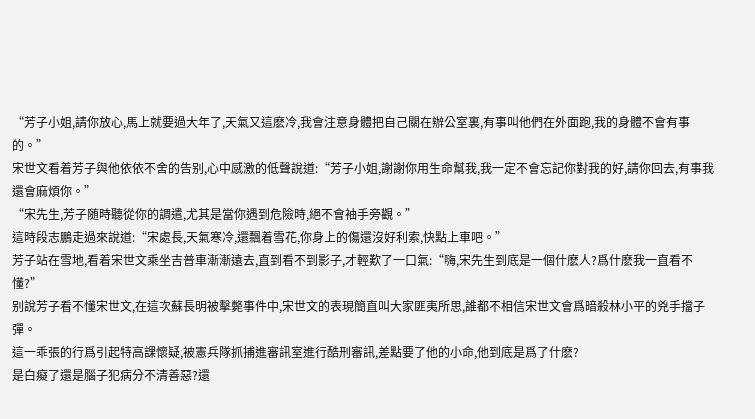“芳子小姐,請你放心,馬上就要過大年了,天氣又這麽冷,我會注意身體把自己關在辦公室裏,有事叫他們在外面跑,我的身體不會有事的。”
宋世文看着芳子與他依依不舍的告别,心中感激的低聲說道:“芳子小姐,謝謝你用生命幫我,我一定不會忘記你對我的好,請你回去,有事我還會麻煩你。”
“宋先生,芳子随時聽從你的調遣,尤其是當你遇到危險時,絕不會袖手旁觀。”
這時段志鵬走過來說道:“宋處長,天氣寒冷,還飄着雪花,你身上的傷還沒好利索,快點上車吧。”
芳子站在雪地,看着宋世文乘坐吉普車漸漸遠去,直到看不到影子,才輕歎了一口氣:“嗨,宋先生到底是一個什麽人?爲什麽我一直看不懂?”
别說芳子看不懂宋世文,在這次蘇長明被擊斃事件中,宋世文的表現簡直叫大家匪夷所思,誰都不相信宋世文會爲暗殺林小平的兇手擋子彈。
這一乖張的行爲引起特高課懷疑,被憲兵隊抓捕進審訊室進行酷刑審訊,差點要了他的小命,他到底是爲了什麽?
是白癡了還是腦子犯病分不清善惡?還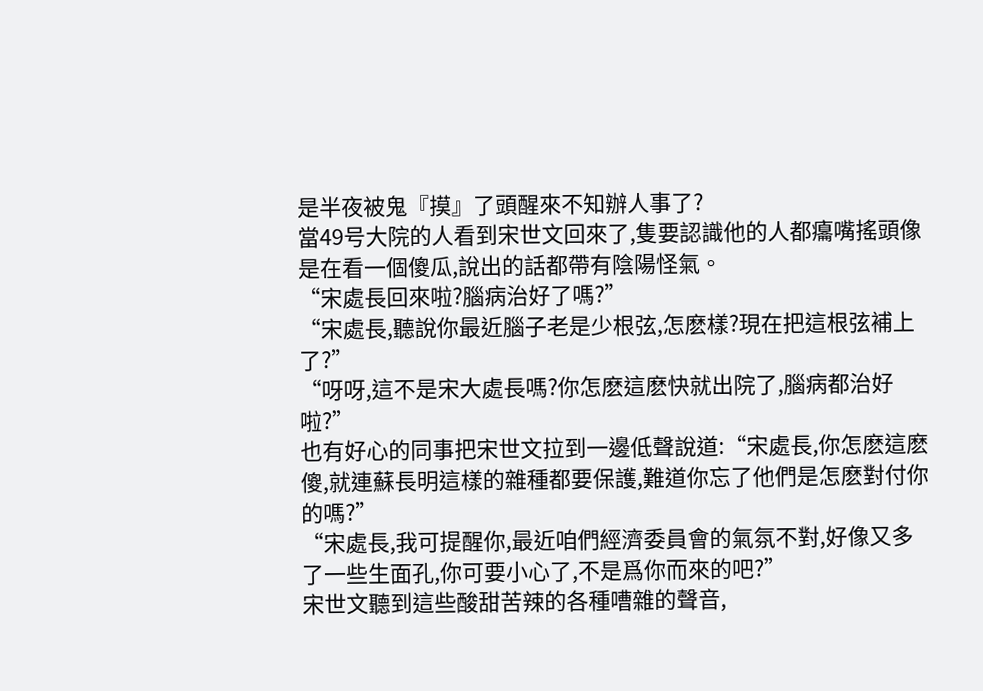是半夜被鬼『摸』了頭醒來不知辦人事了?
當49号大院的人看到宋世文回來了,隻要認識他的人都癟嘴搖頭像是在看一個傻瓜,說出的話都帶有陰陽怪氣。
“宋處長回來啦?腦病治好了嗎?”
“宋處長,聽說你最近腦子老是少根弦,怎麽樣?現在把這根弦補上了?”
“呀呀,這不是宋大處長嗎?你怎麽這麽快就出院了,腦病都治好啦?”
也有好心的同事把宋世文拉到一邊低聲說道:“宋處長,你怎麽這麽傻,就連蘇長明這樣的雜種都要保護,難道你忘了他們是怎麽對付你的嗎?”
“宋處長,我可提醒你,最近咱們經濟委員會的氣氛不對,好像又多了一些生面孔,你可要小心了,不是爲你而來的吧?”
宋世文聽到這些酸甜苦辣的各種嘈雜的聲音,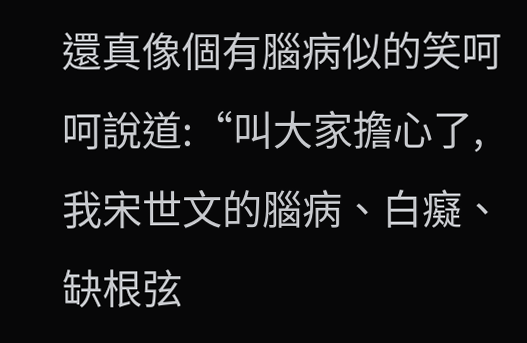還真像個有腦病似的笑呵呵說道:“叫大家擔心了,我宋世文的腦病、白癡、缺根弦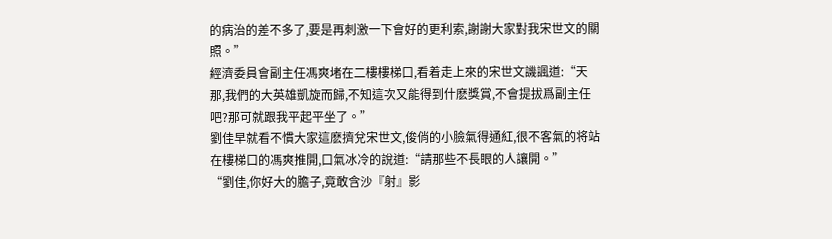的病治的差不多了,要是再刺激一下會好的更利索,謝謝大家對我宋世文的關照。”
經濟委員會副主任馮爽堵在二樓樓梯口,看着走上來的宋世文譏諷道:“天那,我們的大英雄凱旋而歸,不知這次又能得到什麽獎賞,不會提拔爲副主任吧?那可就跟我平起平坐了。”
劉佳早就看不慣大家這麽擠兌宋世文,俊俏的小臉氣得通紅,很不客氣的将站在樓梯口的馮爽推開,口氣冰冷的說道:“請那些不長眼的人讓開。”
“劉佳,你好大的膽子,竟敢含沙『射』影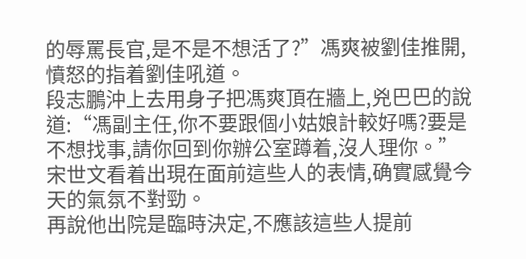的辱罵長官,是不是不想活了?”馮爽被劉佳推開,憤怒的指着劉佳吼道。
段志鵬沖上去用身子把馮爽頂在牆上,兇巴巴的說道:“馮副主任,你不要跟個小姑娘計較好嗎?要是不想找事,請你回到你辦公室蹲着,沒人理你。”
宋世文看着出現在面前這些人的表情,确實感覺今天的氣氛不對勁。
再說他出院是臨時決定,不應該這些人提前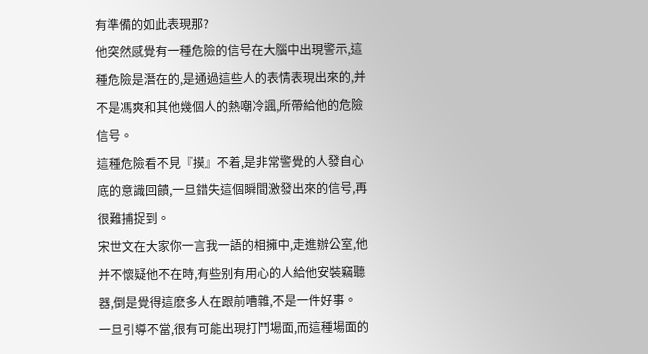有準備的如此表現那?
他突然感覺有一種危險的信号在大腦中出現警示,這種危險是潛在的,是通過這些人的表情表現出來的,并不是馮爽和其他幾個人的熱嘲冷諷,所帶給他的危險信号。
這種危險看不見『摸』不着,是非常警覺的人發自心底的意識回饋,一旦錯失這個瞬間激發出來的信号,再很難捕捉到。
宋世文在大家你一言我一語的相擁中,走進辦公室,他并不懷疑他不在時,有些别有用心的人給他安裝竊聽器,倒是覺得這麽多人在跟前嘈雜,不是一件好事。
一旦引導不當,很有可能出現打鬥場面,而這種場面的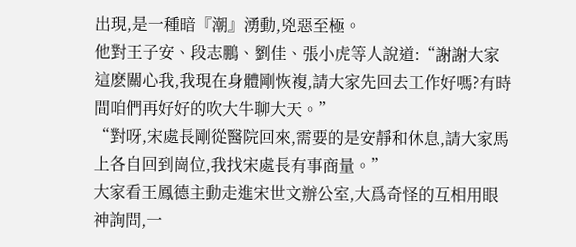出現,是一種暗『潮』湧動,兇惡至極。
他對王子安、段志鵬、劉佳、張小虎等人說道:“謝謝大家這麽關心我,我現在身體剛恢複,請大家先回去工作好嗎?有時間咱們再好好的吹大牛聊大天。”
“對呀,宋處長剛從醫院回來,需要的是安靜和休息,請大家馬上各自回到崗位,我找宋處長有事商量。”
大家看王鳳德主動走進宋世文辦公室,大爲奇怪的互相用眼神詢問,一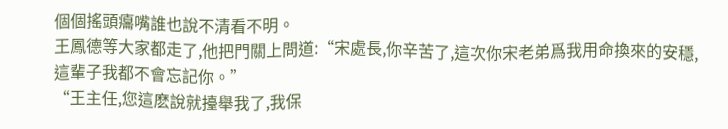個個搖頭癟嘴誰也說不清看不明。
王鳳德等大家都走了,他把門關上問道:“宋處長,你辛苦了,這次你宋老弟爲我用命換來的安穩,這輩子我都不會忘記你。”
“王主任,您這麽說就擡舉我了,我保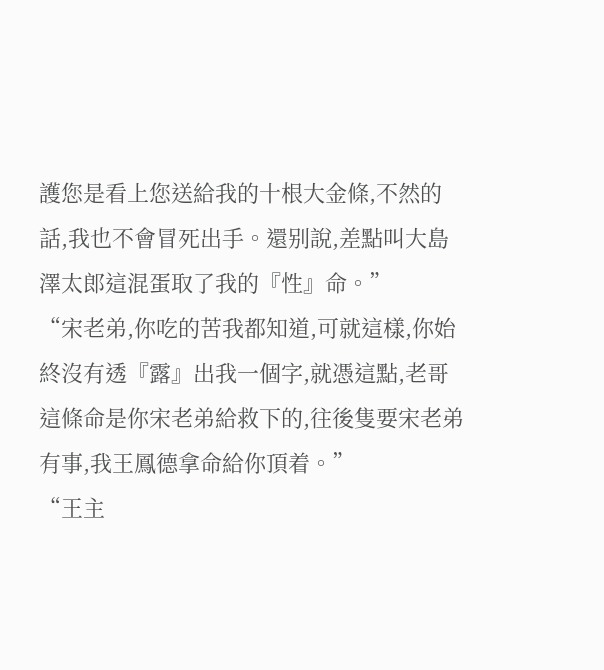護您是看上您送給我的十根大金條,不然的話,我也不會冒死出手。還别說,差點叫大島澤太郎這混蛋取了我的『性』命。”
“宋老弟,你吃的苦我都知道,可就這樣,你始終沒有透『露』出我一個字,就憑這點,老哥這條命是你宋老弟給救下的,往後隻要宋老弟有事,我王鳳德拿命給你頂着。”
“王主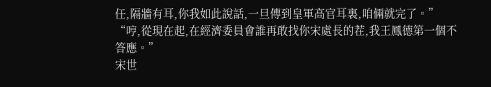任,隔牆有耳,你我如此說話,一旦傳到皇軍高官耳裏,咱倆就完了。”
“哼,從現在起,在經濟委員會誰再敢找你宋處長的茬,我王鳳德第一個不答應。”
宋世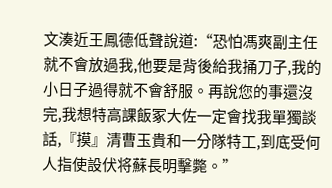文湊近王鳳德低聲說道:“恐怕馮爽副主任就不會放過我,他要是背後給我捅刀子,我的小日子過得就不會舒服。再說您的事還沒完,我想特高課飯冢大佐一定會找我單獨談話,『摸』清曹玉貴和一分隊特工,到底受何人指使設伏将蘇長明擊斃。”